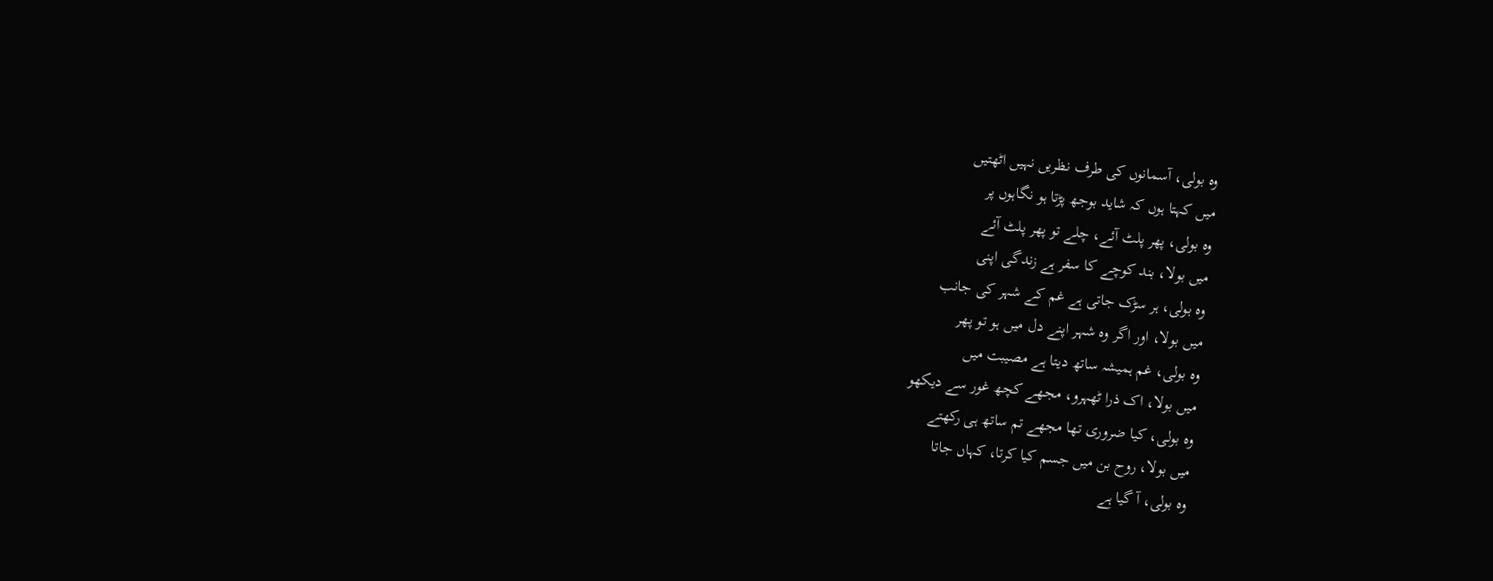وہ بولی، آسمانوں کی طرف نظریں نہیں اٹھتیں
میں کہتا ہوں کہ شاید بوجھ پڑتا ہو نگاہوں پر
وہ بولی، پھر پلٹ آئے، چلے تو پھر پلٹ آئے
میں بولا، بند کوچے کا سفر ہے زندگی اپنی
وہ بولی، ہر سڑک جاتی ہے غم کے شہر کی جانب
میں بولا، اور اگر وہ شہر اپنے دل میں ہو تو پھر
وہ بولی، غم ہمیشہ ساتھ دیتا ہے مصیبت میں
میں بولا، اک ذرا ٹھہرو، مجھے کچھ غور سے دیکھو
وہ بولی، کیا ضروری تھا مجھے تم ساتھ ہی رکھتے
میں بولا، روح بن میں جسم کیا کرتا، کہاں جاتا
وہ بولی، آ گیا ہے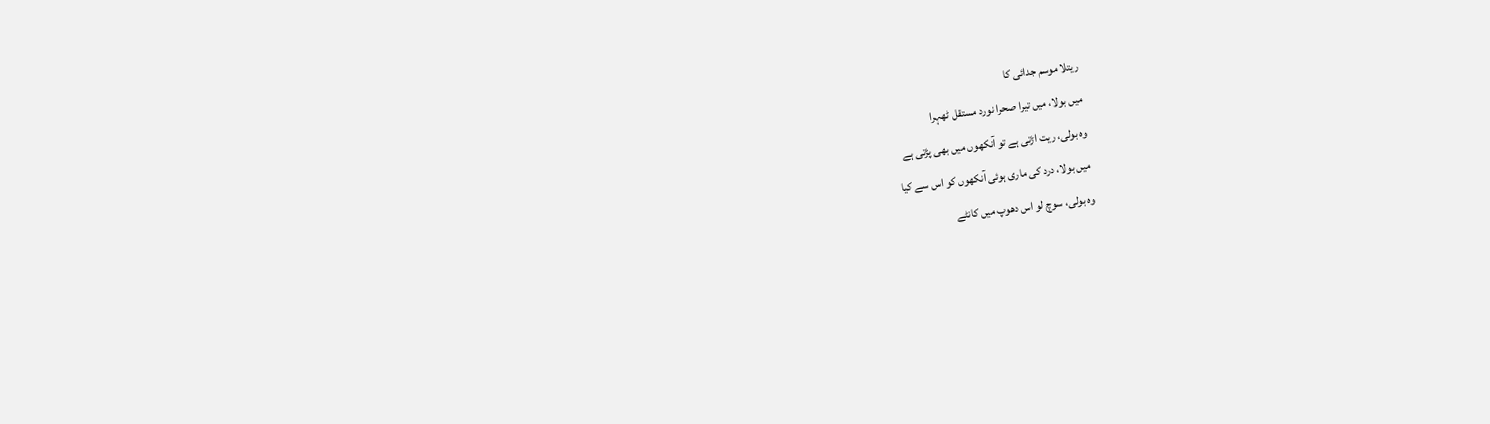ریتلا موسم جدائی کا
میں بولا، میں تیرا صحرا نورد مستقل ٹھہرا
وہ بولی، ریت اڑتی ہے تو آنکھوں میں بھی پڑتی ہے
میں بولا، درد کی ماری ہوئی آنکھوں کو اس سے کیا
وہ بولی، سوچ لو اس دھوپ میں کانٹے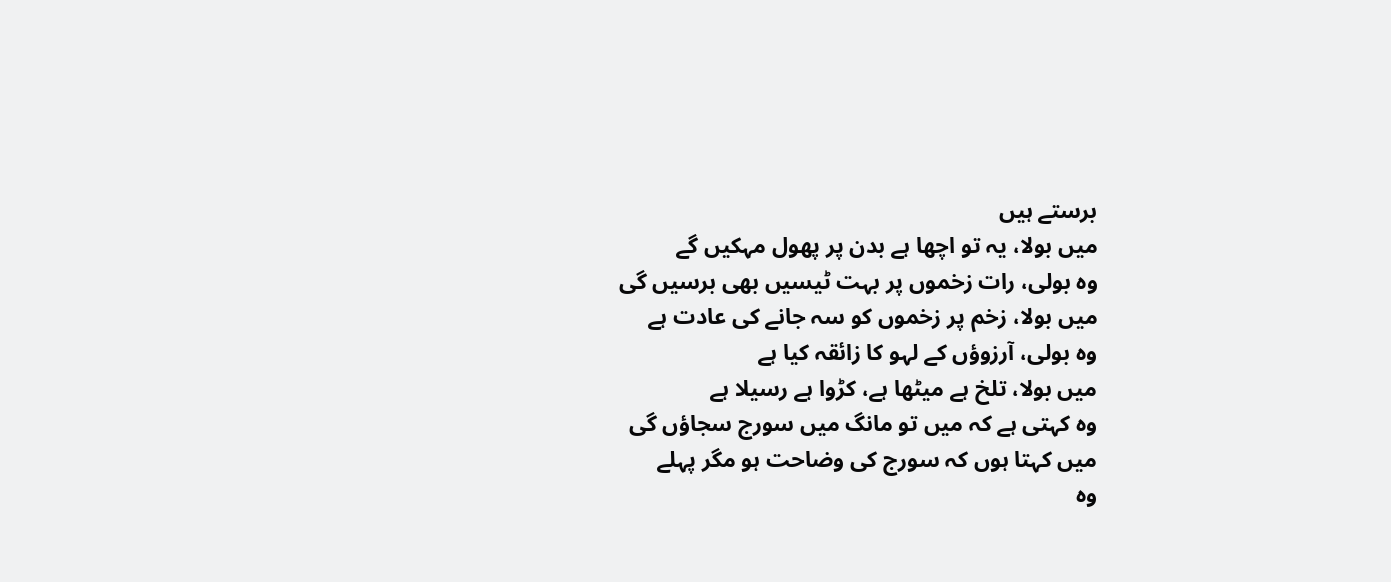برستے ہیں
میں بولا، یہ تو اچھا ہے بدن پر پھول مہکیں گے
وہ بولی، رات زخموں پر بہت ٹیسیں بھی برسیں گی
میں بولا، زخم پر زخموں کو سہ جانے کی عادت ہے
وہ بولی، آرزوؤں کے لہو کا زائقہ کیا ہے
میں بولا، تلخ ہے میٹھا ہے، کڑوا ہے رسیلا ہے
وہ کہتی ہے کہ میں تو مانگ میں سورج سجاؤں گی
میں کہتا ہوں کہ سورج کی وضاحت ہو مگر پہلے
وہ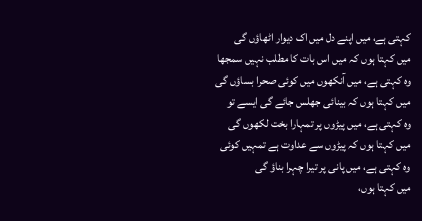کہتی ہے، میں اپنے دل میں اک دیوار اٹھاؤں گی
میں کہتا ہوں کہ میں اس بات کا مطلب نہیں سمجھا
وہ کہتی ہے، میں آنکھوں میں کوئی صحرا بساؤں گی
میں کہتا ہوں کہ بینائی جھلس جائے گی ایسے تو
وہ کہتی ہے، میں پیڑوں پر تمہارا بخت لکھوں گی
میں کہتا ہوں کہ پیڑوں سے عداوت ہے تمہیں کوئی
وہ کہتی ہے، میں پانی پر تیرا چہرا بناؤ گی
میں کہتا ہوں،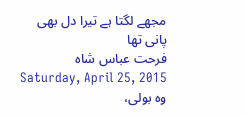مجھے لگتا ہے تیرا دل بھی پانی تھا
فرحت عباس شاہ
Saturday, April 25, 2015
وہ بولی،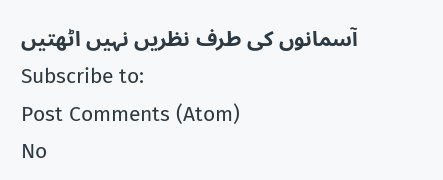آسمانوں کی طرف نظریں نہیں اٹھتیں
Subscribe to:
Post Comments (Atom)
No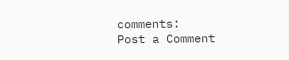comments:
Post a Comment